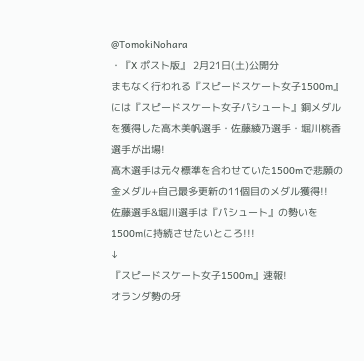@TomokiNohara
・『X ポスト版』 2月21日(土)公開分
まもなく行われる『スピードスケート女子1500m』には『スピードスケート女子パシュート』銅メダルを獲得した高木美帆選手・佐藤綾乃選手・堀川桃香選手が出場!
高木選手は元々標準を合わせていた1500mで悲願の金メダル+自己最多更新の11個目のメダル獲得!!
佐藤選手&堀川選手は『パシュート』の勢いを1500mに持続させたいところ!!!
↓
『スピードスケート女子1500m』速報!
オランダ勢の牙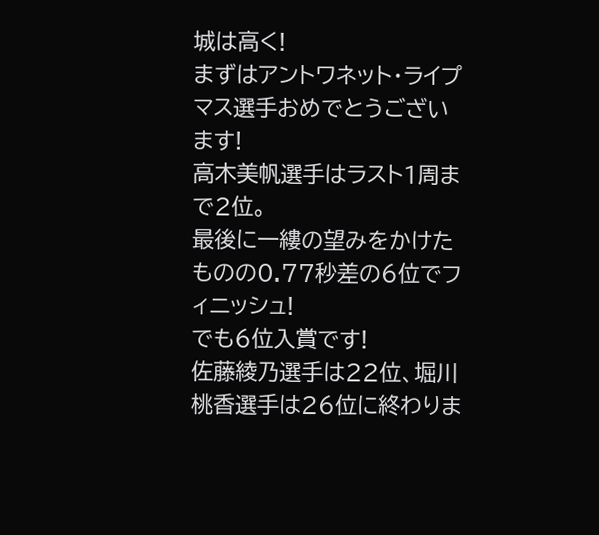城は高く!
まずはアントワネット・ライプマス選手おめでとうございます!
高木美帆選手はラスト1周まで2位。
最後に一縷の望みをかけたものの0.77秒差の6位でフィニッシュ!
でも6位入賞です!
佐藤綾乃選手は22位、堀川桃香選手は26位に終わりま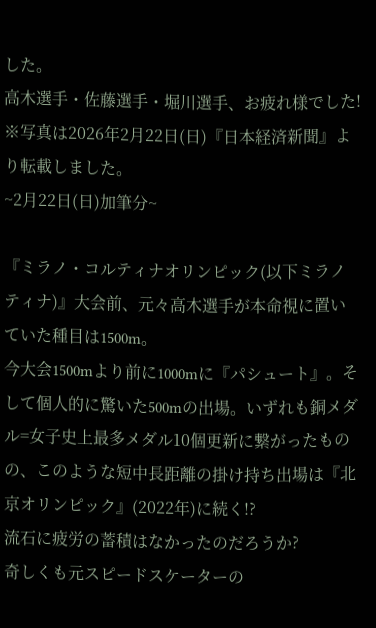した。
高木選手・佐藤選手・堀川選手、お疲れ様でした!
※写真は2026年2月22日(日)『日本経済新聞』より転載しました。
~2月22日(日)加筆分~

『ミラノ・コルティナオリンピック(以下ミラノティナ)』大会前、元々高木選手が本命視に置いていた種目は1500m。
今大会1500mより前に1000mに『パシュート』。そして個人的に驚いた500mの出場。いずれも銅メダル=女子史上最多メダル10個更新に繋がったものの、このような短中長距離の掛け持ち出場は『北京オリンピック』(2022年)に続く!?
流石に疲労の蓄積はなかったのだろうか?
奇しくも元スピードスケーターの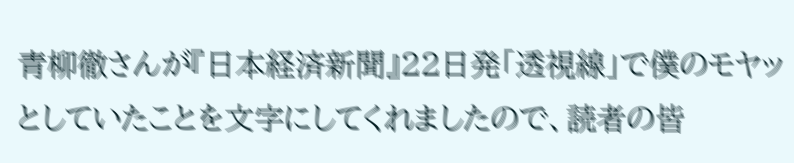青柳徹さんが『日本経済新聞』22日発「透視線」で僕のモヤッとしていたことを文字にしてくれましたので、読者の皆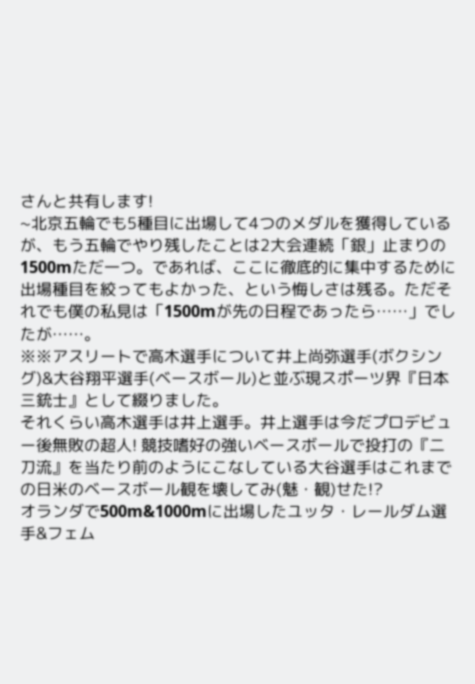さんと共有します!
~北京五輪でも5種目に出場して4つのメダルを獲得しているが、もう五輪でやり残したことは2大会連続「銀」止まりの1500mただ一つ。であれば、ここに徹底的に集中するために出場種目を絞ってもよかった、という悔しさは残る。ただそれでも僕の私見は「1500mが先の日程であったら……」でしたが……。
※※アスリートで高木選手について井上尚弥選手(ボクシング)&大谷翔平選手(ベースボール)と並ぶ現スポーツ界『日本三銃士』として綴りました。
それくらい高木選手は井上選手。井上選手は今だプロデビュー後無敗の超人! 競技嗜好の強いベースボールで投打の『二刀流』を当たり前のようにこなしている大谷選手はこれまでの日米のベースボール観を壊してみ(魅・観)せた!?
オランダで500m&1000mに出場したユッタ・レールダム選手&フェム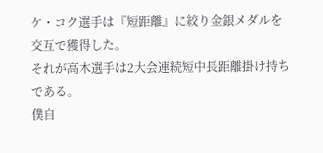ケ・コク選手は『短距離』に絞り金銀メダルを交互で獲得した。
それが高木選手は2大会連続短中長距離掛け持ちである。
僕自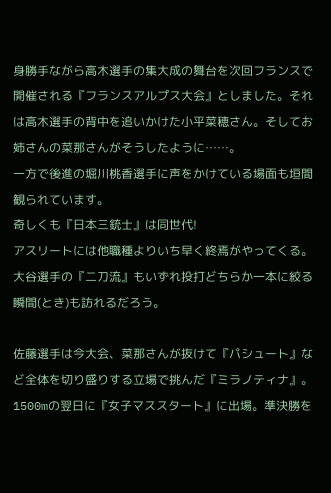身勝手ながら高木選手の集大成の舞台を次回フランスで開催される『フランスアルプス大会』としました。それは高木選手の背中を追いかけた小平菜穂さん。そしてお姉さんの菜那さんがそうしたように……。
一方で後進の堀川桃香選手に声をかけている場面も垣間観られています。
奇しくも『日本三銃士』は同世代!
アスリートには他職種よりいち早く終焉がやってくる。
大谷選手の『二刀流』もいずれ投打どちらか一本に絞る瞬間(とき)も訪れるだろう。

佐藤選手は今大会、菜那さんが抜けて『パシュート』など全体を切り盛りする立場で挑んだ『ミラノティナ』。
1500mの翌日に『女子マススタート』に出場。準決勝を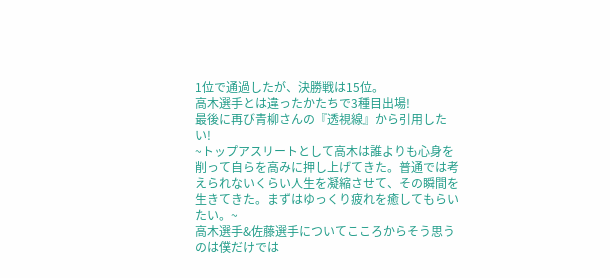1位で通過したが、決勝戦は15位。
高木選手とは違ったかたちで3種目出場!
最後に再び青柳さんの『透視線』から引用したい!
~トップアスリートとして高木は誰よりも心身を削って自らを高みに押し上げてきた。普通では考えられないくらい人生を凝縮させて、その瞬間を生きてきた。まずはゆっくり疲れを癒してもらいたい。~
高木選手&佐藤選手についてこころからそう思うのは僕だけでは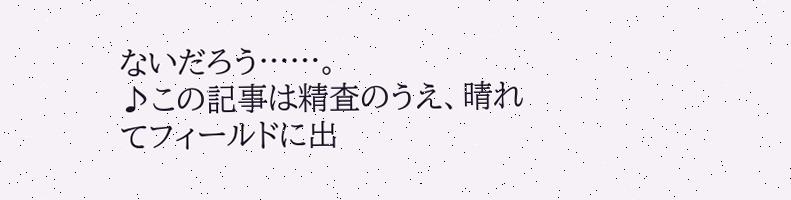ないだろう……。
♪この記事は精査のうえ、晴れてフィールドに出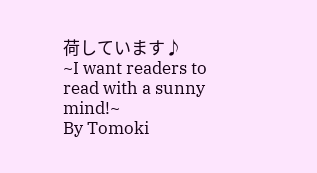荷しています♪
~I want readers to read with a sunny mind!~
By Tomoki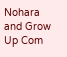Nohara and Grow Up Com